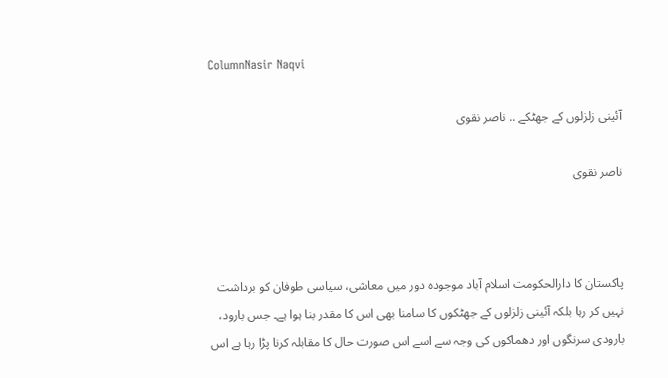ColumnNasir Naqvi

آئینی زلزلوں کے جھٹکے .. ناصر نقوی

ناصر نقوی



پاکستان کا دارالحکومت اسلام آباد موجودہ دور میں معاشی، سیاسی طوفان کو برداشت نہیں کر رہا بلکہ آئینی زلزلوں کے جھٹکوں کا سامنا بھی اس کا مقدر بنا ہوا ہے۔ جس بارود، بارودی سرنگوں اور دھماکوں کی وجہ سے اسے اس صورت حال کا مقابلہ کرنا پڑا رہا ہے اس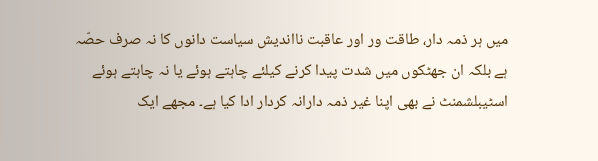میں ہر ذمہ دار، طاقت ور اور عاقبت نااندیش سیاست دانوں کا نہ صرف حصّہ ہے بلکہ ان جھٹکوں میں شدت پیدا کرنے کیلئے چاہتے ہوئے یا نہ چاہتے ہوئے اسٹیبلشمنٹ نے بھی اپنا غیر ذمہ دارانہ کردار ادا کیا ہے۔ مجھے ایک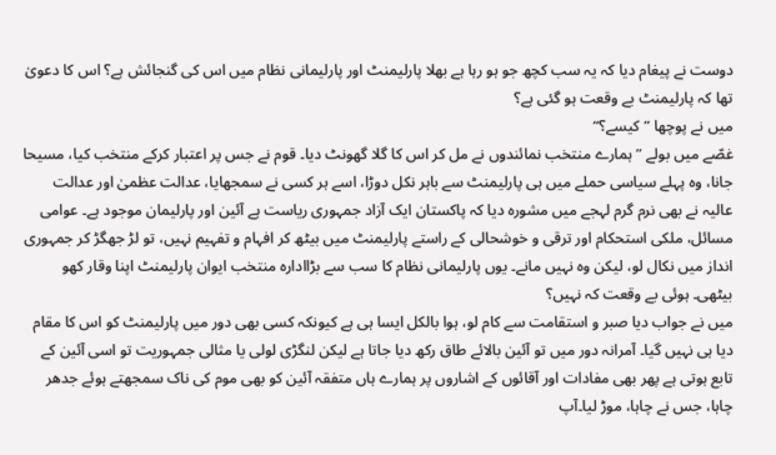دوست نے پیغام دیا کہ یہ سب کچھ جو ہو رہا ہے بھلا پارلیمنٹ اور پارلیمانی نظام میں اس کی گنجائش ہے؟ اس کا دعویٰ تھا کہ پارلیمنٹ بے وقعت ہو گئی ہے؟
میں نے پوچھا ’’کیسے؟‘‘
غصّے میں بولے ’’ہمارے منتخب نمائندوں نے مل کر اس کا گلا گھونٹ دیا۔ قوم نے جس پر اعتبار کرکے منتخب کیا، مسیحا جانا، وہ پہلے سیاسی حملے میں ہی پارلیمنٹ سے باہر نکل دوڑا، اسے ہر کسی نے سمجھایا، عدالت عظمیٰ اور عدالت عالیہ نے بھی نرم گرم لہجے میں مشورہ دیا کہ پاکستان ایک آزاد جمہوری ریاست ہے آئین اور پارلیمان موجود ہے۔ عوامی مسائل، ملکی استحکام اور ترقی و خوشحالی کے راستے پارلیمنٹ میں بیٹھ کر افہام و تفہیم نہیں، تو لڑ جھگڑ کر جمہوری انداز میں نکال لو، لیکن وہ نہیں مانے۔ یوں پارلیمانی نظام کا سب سے بڑاادارہ منتخب ایوان پارلیمنٹ اپنا وقار کھو بیٹھی۔ ہوئی بے وقعت کہ نہیں؟
میں نے جواب دیا صبر و استقامت سے کام لو، ہوا بالکل ایسا ہی ہے کیونکہ کسی بھی دور میں پارلیمنٹ کو اس کا مقام دیا ہی نہیں گیا۔ آمرانہ دور میں تو آئین بالائے طاق رکھ دیا جاتا ہے لیکن لنگڑی لولی یا مثالی جمہوریت تو اسی آئین کے تابع ہوتی ہے پھر بھی مفادات اور آقائوں کے اشاروں پر ہمارے ہاں متفقہ آئین کو بھی موم کی ناک سمجھتے ہوئے جدھر چاہا، جس نے چاہا، موڑ لیا۔آپ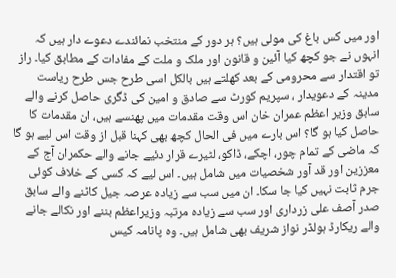اور میں کس باغ کی مولی ہیں؟ ہر دور کے منتخب نمائندے دعوے دار ہیں کہ انہوں نے جو کچھ کیا آئین و قانون اور ملک و ملت کے مفادات کے مطابق کیا۔ راز تو اقتدار سے محرومی کے بعد کھلتے ہیں بالکل اسی طرح جس طرح ریاست مدینہ کے دعویدار ، سپریم کورٹ سے صادق و امین کی ڈگری حاصل کرنے والے سابق وزیر اعظم عمران خان اس وقت مقدمات میں پھنسے ہیں، ان مقدمات کا حاصل کیا ہو گا؟ اس بارے میں فی الحال کچھ بھی کہنا قبل از وقت اس لیے ہو گا کہ ماضی کے تمام چور، اچکے، ڈاکو، لٹیرے قرار دئیے جانے والے حکمران آج کے معززین اور قد آور شخصیات میں شامل ہیں۔ اس لیے کہ کسی کے خلاف کوئی جرم ثابت نہیں کیا جا سکا۔ ان میں سب سے زیادہ عرصہ جیل کاٹنے والے سابق صدر آصف علی زرداری اور سب سے زیادہ مرتبہ وزیراعظم بننے اور نکالے جانے والے ریکارڈ ہولڈر نواز شریف بھی شامل ہیں۔ وہ پانامہ کیس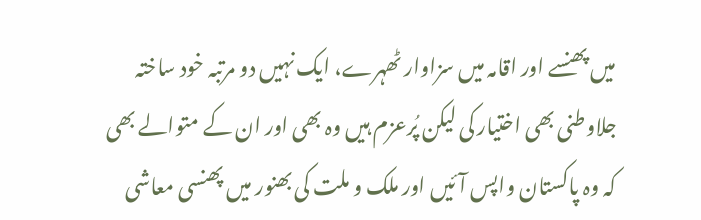میں پھنسے اور اقامہ میں سزاوار ٹھہرے، ایک نہیں دو مرتبہ خود ساختہ جلاوطنی بھی اختیار کی لیکن پُرعزم ہیں وہ بھی اور ان کے متوالے بھی کہ وہ پاکستان واپس آئیں اور ملک و ملت کی بھنور میں پھنسی معاشی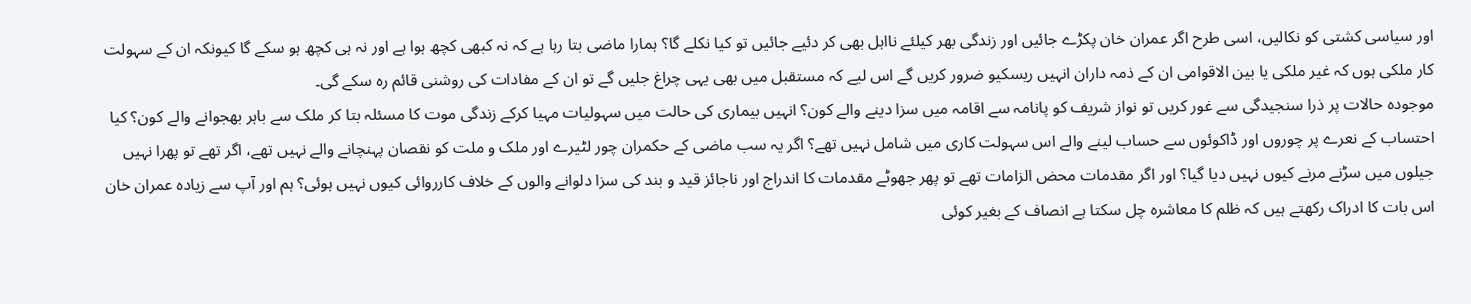اور سیاسی کشتی کو نکالیں، اسی طرح اگر عمران خان پکڑے جائیں اور زندگی بھر کیلئے نااہل بھی کر دئیے جائیں تو کیا نکلے گا؟ ہمارا ماضی بتا رہا ہے کہ نہ کبھی کچھ ہوا ہے اور نہ ہی کچھ ہو سکے گا کیونکہ ان کے سہولت کار ملکی ہوں کہ غیر ملکی یا بین الاقوامی ان کے ذمہ داران انہیں ریسکیو ضرور کریں گے اس لیے کہ مستقبل میں بھی یہی چراغ جلیں گے تو ان کے مفادات کی روشنی قائم رہ سکے گی۔
موجودہ حالات پر ذرا سنجیدگی سے غور کریں تو نواز شریف کو پانامہ سے اقامہ میں سزا دینے والے کون؟ انہیں بیماری کی حالت میں سہولیات مہیا کرکے زندگی موت کا مسئلہ بتا کر ملک سے باہر بھجوانے والے کون؟ کیا احتساب کے نعرے پر چوروں اور ڈاکوئوں سے حساب لینے والے اس سہولت کاری میں شامل نہیں تھے؟ اگر یہ سب ماضی کے حکمران چور لٹیرے اور ملک و ملت کو نقصان پہنچانے والے نہیں تھے، اگر تھے تو پھرا نہیں جیلوں میں سڑنے مرنے کیوں نہیں دیا گیا؟ اور اگر مقدمات محض الزامات تھے تو پھر جھوٹے مقدمات کا اندراج اور ناجائز قید و بند کی سزا دلوانے والوں کے خلاف کارروائی کیوں نہیں ہوئی؟ ہم اور آپ سے زیادہ عمران خان اس بات کا ادراک رکھتے ہیں کہ ظلم کا معاشرہ چل سکتا ہے انصاف کے بغیر کوئی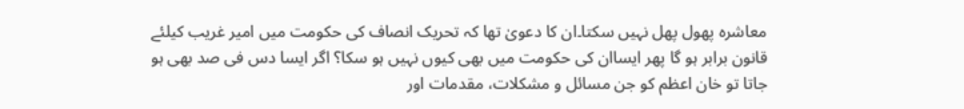معاشرہ پھول پھل نہیں سکتا۔ان کا دعویٰ تھا کہ تحریک انصاف کی حکومت میں امیر غریب کیلئے قانون برابر ہو گا پھر ایساان کی حکومت میں بھی کیوں نہیں ہو سکا؟ اگر ایسا دس فی صد بھی ہو جاتا تو خان اعظم کو جن مسائل و مشکلات، مقدمات اور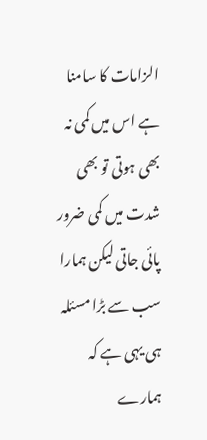الزامات کا سامنا ہے اس میں کمی نہ بھی ہوتی تو بھی شدت میں کمی ضرور پائی جاتی لیکن ہمارا سب سے بڑا مسئلہ ہی یہی ہے کہ ہمارے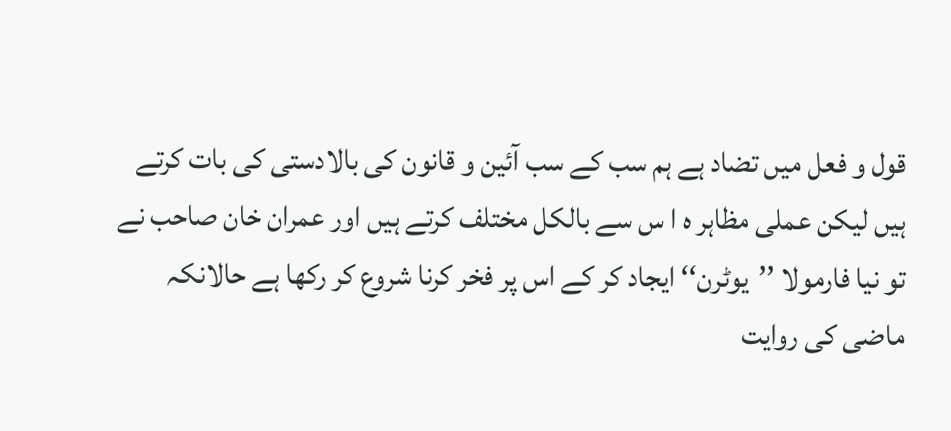قول و فعل میں تضاد ہے ہم سب کے سب آئین و قانون کی بالادستی کی بات کرتے ہیں لیکن عملی مظاہر ہ ا س سے بالکل مختلف کرتے ہیں اور عمران خان صاحب نے تو نیا فارمولا ’’یوٹرن‘‘ ایجاد کر کے اس پر فخر کرنا شروع کر رکھا ہے حالانکہ ماضی کی روایت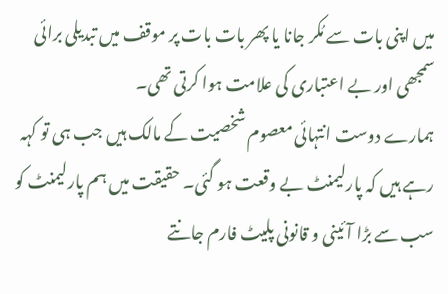میں اپنی بات سے مُکر جانا یا پھر بات بات پر موقف میں تبدیلی برائی سمجھی اور بے اعتباری کی علامت ہوا کرتی تھی۔
ہمارے دوست انتہائی معصوم شخصیت کے مالک ہیں جب ہی تو کہہ رہے ہیں کہ پارلیمنٹ بے وقعت ہو گئی۔ حقیقت میں ہم پارلیمنٹ کو سب سے بڑا آئینی و قانونی پلیٹ فارم جانتے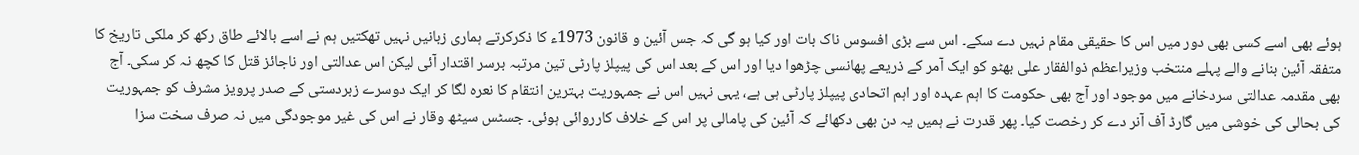ہوئے بھی اسے کسی بھی دور میں اس کا حقیقی مقام نہیں دے سکے۔ اس سے بڑی افسوس ناک بات اور کیا ہو گی کہ جس آئین و قانون 1973ء کا ذکرکرتے ہماری زبانیں نہیں تھکتیں ہم نے اسے بالائے طاق رکھ کر ملکی تاریخ کا متفقہ آئین بنانے والے پہلے منتخب وزیراعظم ذوالفقار علی بھٹو کو ایک آمر کے ذریعے پھانسی چڑھوا دیا اور اس کے بعد اس کی پیپلز پارٹی تین مرتبہ برسر اقتدار آئی لیکن اس عدالتی اور ناجائز قتل کا کچھ نہ کر سکی۔ آج بھی مقدمہ عدالتی سردخانے میں موجود اور آج بھی حکومت کا اہم عہدہ اور اہم اتحادی پیپلز پارٹی ہی ہے، یہی نہیں اس نے جمہوریت بہترین انتقام کا نعرہ لگا کر ایک دوسرے زبردستی کے صدر پرویز مشرف کو جمہوریت کی بحالی کی خوشی میں گارڈ آف آنر دے کر رخصت کیا۔ پھر قدرت نے ہمیں یہ دن بھی دکھائے کہ آئین کی پامالی پر اس کے خلاف کارروائی ہوئی۔ جسٹس سیٹھ وقار نے اس کی غیر موجودگی میں نہ صرف سخت سزا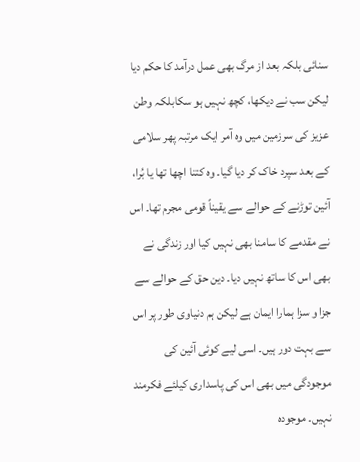سنائی بلکہ بعد از مرگ بھی عمل درآمد کا حکم دیا لیکن سب نے دیکھا، کچھ نہیں ہو سکابلکہ وطن عزیز کی سرزمین میں وہ آمر ایک مرتبہ پھر سلامی کے بعد سپرد خاک کر دیا گیا۔ وہ کتنا اچھا تھا یا بُرا، آئین توڑنے کے حوالے سے یقیناً قومی مجرم تھا۔ اس نے مقدمے کا سامنا بھی نہیں کیا اور زندگی نے بھی اس کا ساتھ نہیں دیا۔ دین حق کے حوالے سے جزا و سزا ہمارا ایمان ہے لیکن ہم دنیاوی طور پر اس سے بہت دور ہیں۔ اسی لیے کوئی آئین کی موجودگی میں بھی اس کی پاسداری کیلئے فکرمند نہیں۔ موجودہ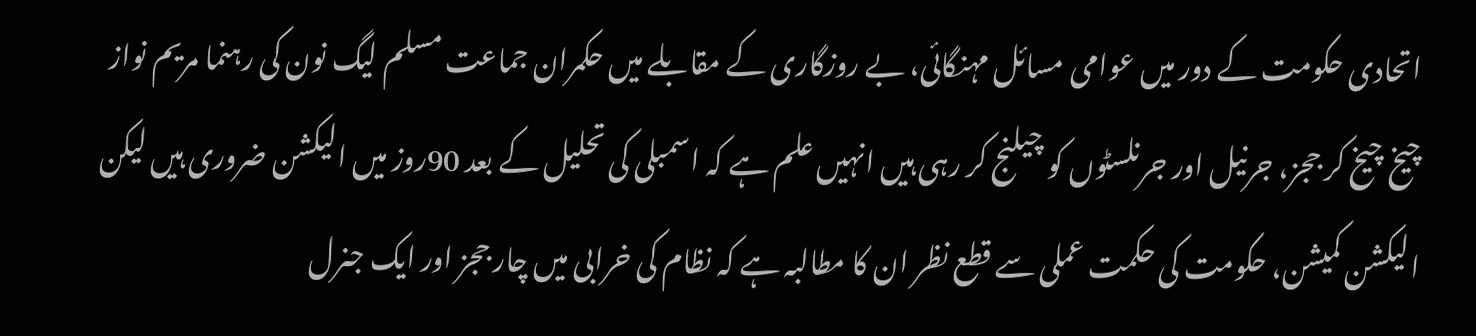اتحادی حکومت کے دور میں عوامی مسائل مہنگائی، بے روزگاری کے مقابلے میں حکمران جماعت مسلم لیگ نون کی رہنما مریم نواز چیخ چیخ کر ججز، جرنیل اور جرنلسٹوں کو چیلنج کر رہی ہیں انہیں علم ہے کہ اسمبلی کی تحلیل کے بعد 90روز میں الیکشن ضروری ہیں لیکن الیکشن کمیشن، حکومت کی حکمت عملی سے قطع نظر ان کا مطالبہ ہے کہ نظام کی خرابی میں چار ججز اور ایک جنرل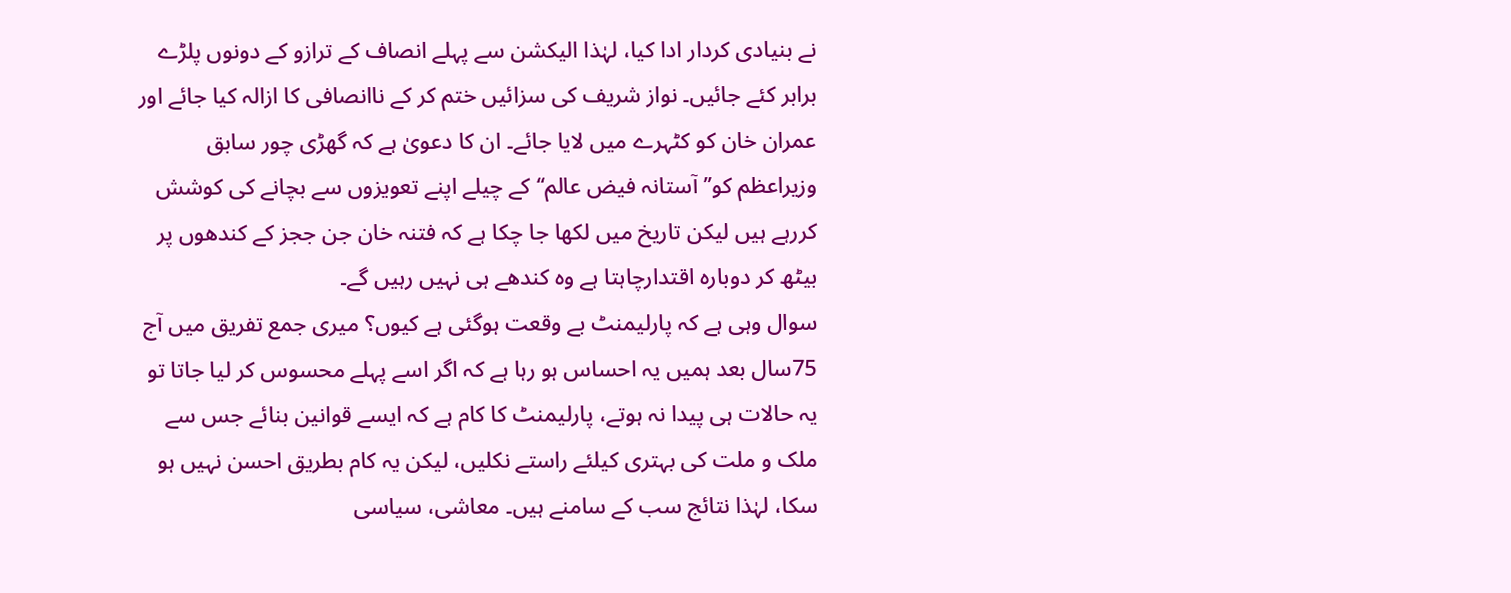نے بنیادی کردار ادا کیا، لہٰذا الیکشن سے پہلے انصاف کے ترازو کے دونوں پلڑے برابر کئے جائیں۔ نواز شریف کی سزائیں ختم کر کے ناانصافی کا ازالہ کیا جائے اور عمران خان کو کٹہرے میں لایا جائے۔ ان کا دعویٰ ہے کہ گھڑی چور سابق وزیراعظم کو’’ آستانہ فیض عالم‘‘ کے چیلے اپنے تعویزوں سے بچانے کی کوشش کررہے ہیں لیکن تاریخ میں لکھا جا چکا ہے کہ فتنہ خان جن ججز کے کندھوں پر بیٹھ کر دوبارہ اقتدارچاہتا ہے وہ کندھے ہی نہیں رہیں گے۔
سوال وہی ہے کہ پارلیمنٹ بے وقعت ہوگئی ہے کیوں؟ میری جمع تفریق میں آج 75سال بعد ہمیں یہ احساس ہو رہا ہے کہ اگر اسے پہلے محسوس کر لیا جاتا تو یہ حالات ہی پیدا نہ ہوتے، پارلیمنٹ کا کام ہے کہ ایسے قوانین بنائے جس سے ملک و ملت کی بہتری کیلئے راستے نکلیں، لیکن یہ کام بطریق احسن نہیں ہو سکا، لہٰذا نتائج سب کے سامنے ہیں۔ معاشی، سیاسی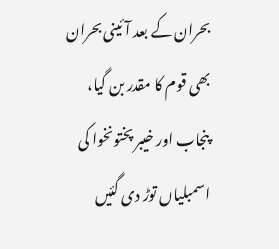بحران کے بعد آئینی بحران بھی قوم کا مقدر بن گیا، پنجاب اور خیبر پختونخوا کی اسمبلیاں توڑ دی گئیں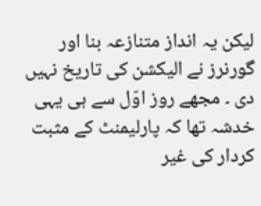لیکن یہ انداز متنازعہ بنا اور گورنرز نے الیکشن کی تاریخ نہیں دی ۔ مجھے روز اوّل سے ہی یہی خدشہ تھا کہ پارلیمنٹ کے مثبت کردار کی غیر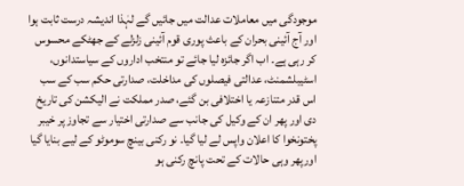موجودگی میں معاملات عدالت میں جائیں گے لہٰذا اندیشہ درست ثابت ہوا اور آج آئینی بحران کے باعث پوری قوم آئینی زلزلے کے جھٹکے محسوس کر رہی ہے۔ اب اگر جائزہ لیا جائے تو منتخب اداروں کے سیاستدانوں، اسٹیبلشمنٹ، عدالتی فیصلوں کی مداخلت، صدارتی حکم سب کے سب اس قدر متنازعہ یا اختلافی بن گئے، صدر مملکت نے الیکشن کی تاریخ دی اور پھر ان کے وکیل کی جانب سے صدارتی اختیار سے تجاوز پر خیبر پختونخوا کا اعلان واپس لے لیا گیا۔ نو رکنی بینچ سوموٹو کے لیے بنایا گیا اورپھر وہی حالات کے تحت پانچ رکنی ہو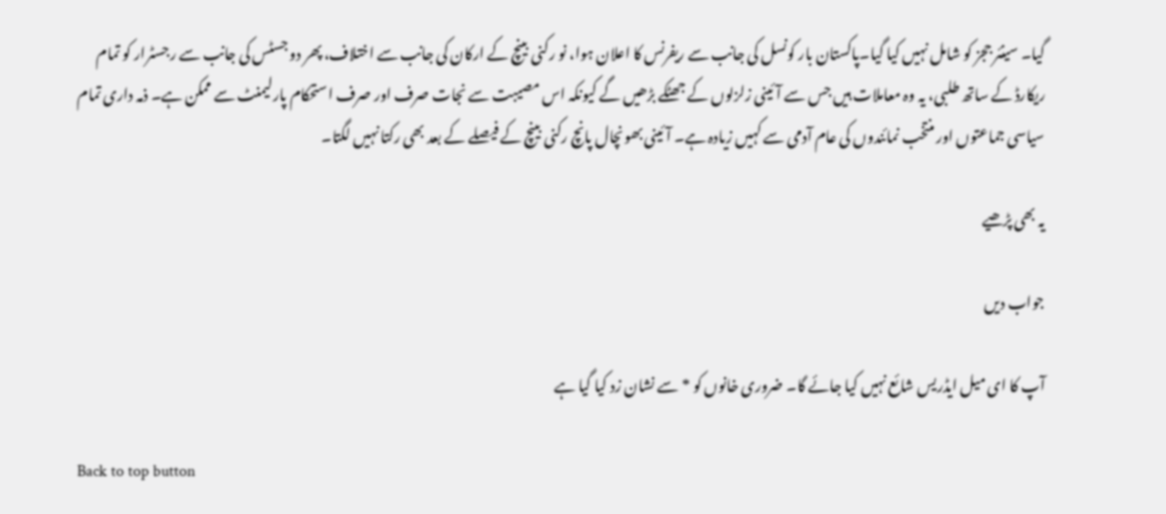گیا۔ سینئر ججز کو شامل نہیں کیا گیا۔پاکستان بار کونسل کی جانب سے ریفرنس کا اعلان ہوا، نو رکنی بینچ کے ارکان کی جانب سے اختلاف، پھر دو جسٹس کی جانب سے رجسٹرار کو تمام ریکارڈ کے ساتھ طلبی، یہ وہ معاملات ہیں جس سے آئینی زلزلوں کے جھٹکے بڑھیں گے کیونکہ اس مصیبت سے نجات صرف اور صرف استحکام پارلیمنٹ سے ممکن ہے۔ ذمہ داری تمام سیاسی جماعتوں اور منتخب نمائندوں کی عام آدمی سے کہیں زیادہ ہے۔ آئینی بھونچال پانچ رکنی بینچ کے فیصلے کے بعد بھی رکتا نہیں لگتا۔

یہ بھی پڑھیے

جواب دیں

آپ کا ای میل ایڈریس شائع نہیں کیا جائے گا۔ ضروری خانوں کو * سے نشان زد کیا گیا ہے

Back to top button